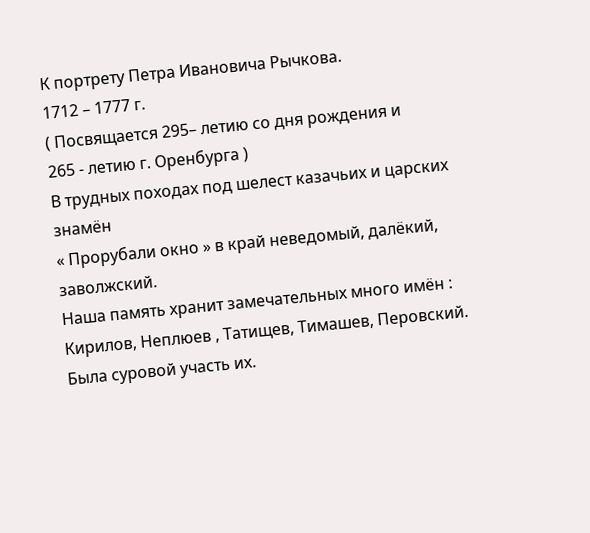К портрету Петра Ивановича Рычкова.
1712 – 1777 г.
( Посвящается 295– летию со дня рождения и
265 - летию г. Оренбурга )
В трудных походах под шелест казачьих и царских знамён
« Прорубали окно » в край неведомый, далёкий, заволжский.
Наша память хранит замечательных много имён :
Кирилов, Неплюев , Татищев, Тимашев, Перовский.
Была суровой участь их.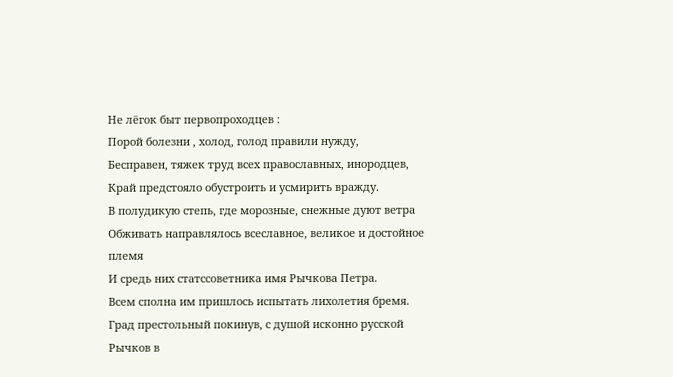Не лёгок быт первопроходцев :
Порой болезни , холод, голод правили нужду,
Бесправен, тяжек труд всех православных, инородцев,
Край предстояло обустроить и усмирить вражду.
В полудикую степь, где морозные, снежные дуют ветра
Обживать направлялось всеславное, великое и достойное племя
И средь них статссоветника имя Рычкова Петра.
Всем сполна им пришлось испытать лихолетия бремя.
Град престольный покинув, с душой исконно русской
Рычков в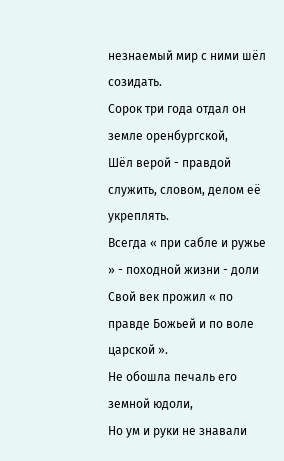незнаемый мир с ними шёл созидать.
Сорок три года отдал он земле оренбургской,
Шёл верой - правдой служить, словом, делом её укреплять.
Всегда « при сабле и ружье » - походной жизни - доли
Свой век прожил « по правде Божьей и по воле царской ».
Не обошла печаль его земной юдоли,
Но ум и руки не знавали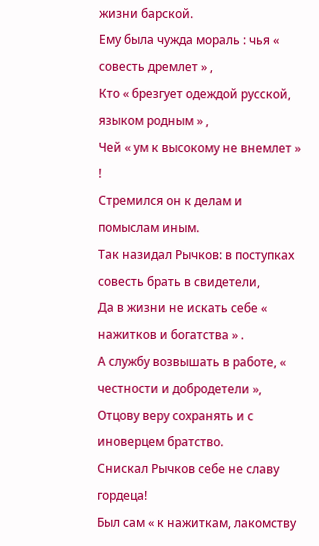жизни барской.
Ему была чужда мораль : чья « совесть дремлет » ,
Кто « брезгует одеждой русской, языком родным » ,
Чей « ум к высокому не внемлет » !
Стремился он к делам и помыслам иным.
Так назидал Рычков: в поступках совесть брать в свидетели,
Да в жизни не искать себе « нажитков и богатства » .
А службу возвышать в работе, « честности и добродетели »,
Отцову веру сохранять и с иноверцем братство.
Снискал Рычков себе не славу гордеца!
Был сам « к нажиткам, лакомству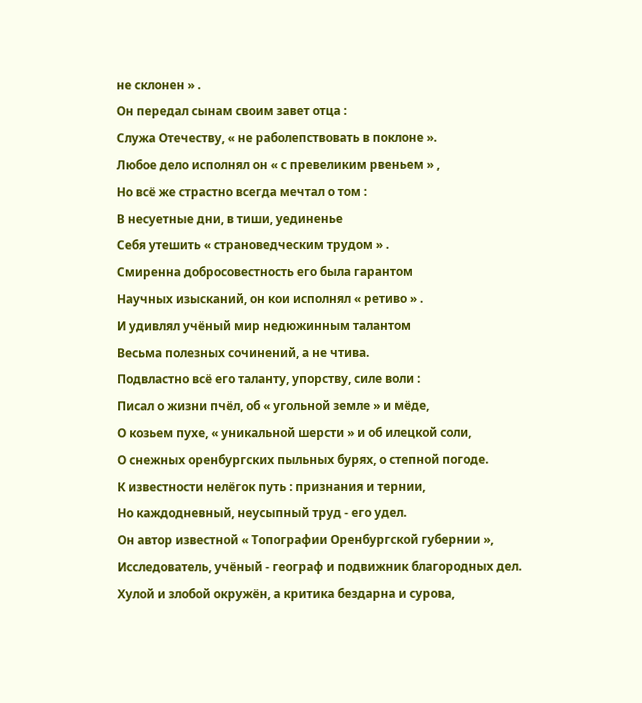не склонен » .
Он передал сынам своим завет отца :
Служа Отечеству, « не раболепствовать в поклоне ».
Любое дело исполнял он « с превеликим рвеньем » ,
Но всё же страстно всегда мечтал о том :
В несуетные дни, в тиши, уединенье
Себя утешить « страноведческим трудом » .
Смиренна добросовестность его была гарантом
Научных изысканий, он кои исполнял « ретиво » .
И удивлял учёный мир недюжинным талантом
Весьма полезных сочинений, а не чтива.
Подвластно всё его таланту, упорству, силе воли :
Писал о жизни пчёл, об « угольной земле » и мёде,
О козьем пухе, « уникальной шерсти » и об илецкой соли,
О снежных оренбургских пыльных бурях, о степной погоде.
К известности нелёгок путь : признания и тернии,
Но каждодневный, неусыпный труд - его удел.
Он автор известной « Топографии Оренбургской губернии »,
Исследователь, учёный - географ и подвижник благородных дел.
Хулой и злобой окружён, а критика бездарна и сурова,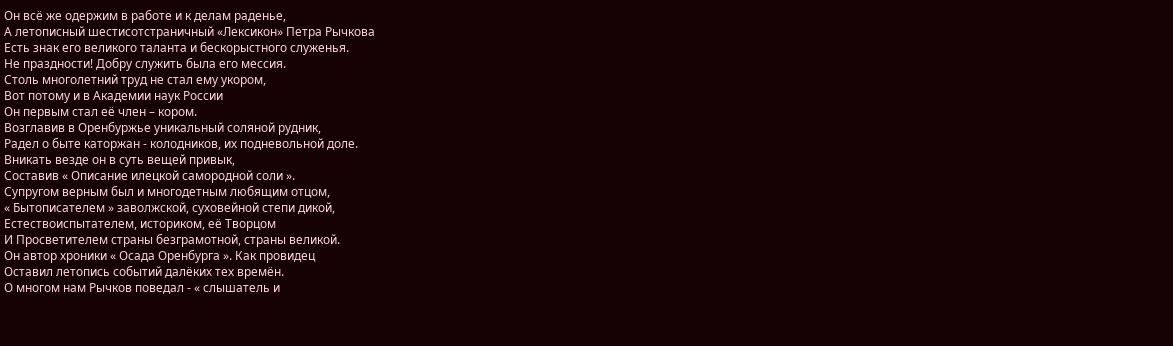Он всё же одержим в работе и к делам раденье,
А летописный шестисотстраничный «Лексикон» Петра Рычкова
Есть знак его великого таланта и бескорыстного служенья.
Не праздности! Добру служить была его мессия.
Столь многолетний труд не стал ему укором,
Вот потому и в Академии наук России
Он первым стал её член – кором.
Возглавив в Оренбуржье уникальный соляной рудник,
Радел о быте каторжан - колодников, их подневольной доле.
Вникать везде он в суть вещей привык,
Составив « Описание илецкой самородной соли ».
Супругом верным был и многодетным любящим отцом,
« Бытописателем » заволжской, суховейной степи дикой,
Естествоиспытателем, историком, её Творцом
И Просветителем страны безграмотной, страны великой.
Он автор хроники « Осада Оренбурга ». Как провидец
Оставил летопись событий далёких тех времён.
О многом нам Рычков поведал - « слышатель и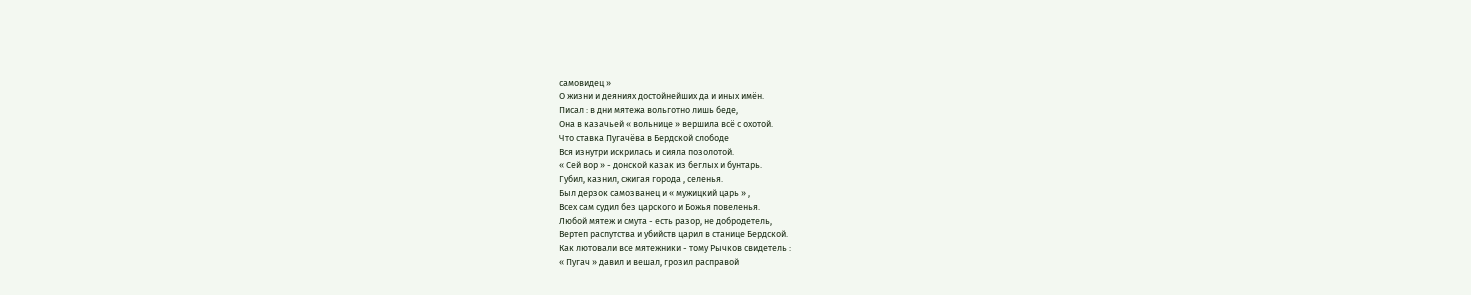самовидец »
О жизни и деяниях достойнейших да и иных имён.
Писал : в дни мятежа вольготно лишь беде,
Она в казачьей « вольнице » вершила всё с охотой.
Что ставка Пугачёва в Бердской слободе
Вся изнутри искрилась и сияла позолотой.
« Сей вор » - донской казак из беглых и бунтарь.
Губил, казнил, сжигая города , селенья.
Был дерзок самозванец и « мужицкий царь » ,
Всех сам судил без царского и Божья повеленья.
Любой мятеж и смута - есть разор, не добродетель,
Вертеп распутства и убийств царил в станице Бердской.
Как лютовали все мятежники - тому Рычков свидетель :
« Пугач » давил и вешал, грозил расправой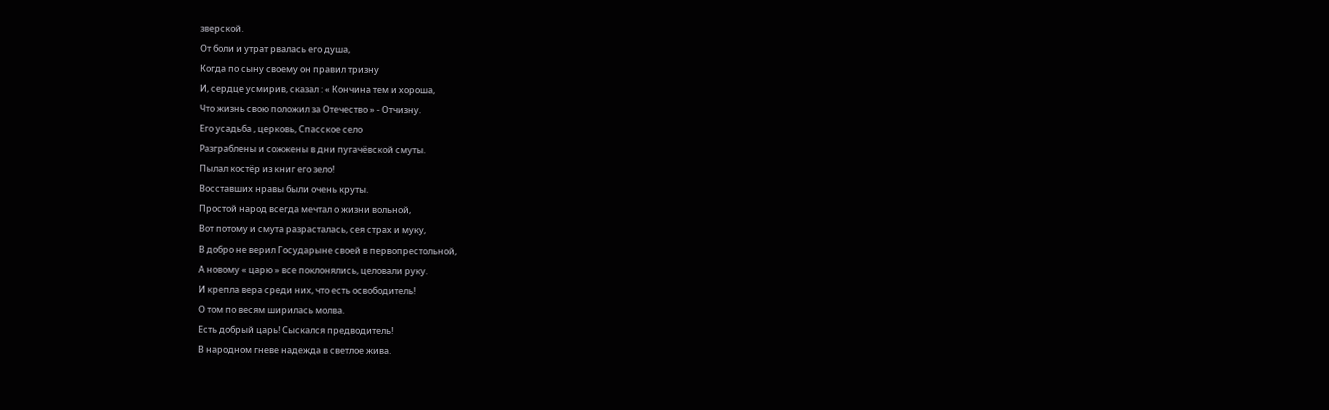зверской.
От боли и утрат рвалась его душа,
Когда по сыну своему он правил тризну
И, сердце усмирив, сказал : « Кончина тем и хороша,
Что жизнь свою положил за Отечество » - Отчизну.
Его усадьба , церковь, Спасское село
Разграблены и сожжены в дни пугачёвской смуты.
Пылал костёр из книг его зело!
Восставших нравы были очень круты.
Простой народ всегда мечтал о жизни вольной,
Вот потому и смута разрасталась, сея страх и муку,
В добро не верил Государыне своей в первопрестольной,
А новому « царю » все поклонялись, целовали руку.
И крепла вера среди них, что есть освободитель!
О том по весям ширилась молва.
Есть добрый царь! Сыскался предводитель!
В народном гневе надежда в светлое жива.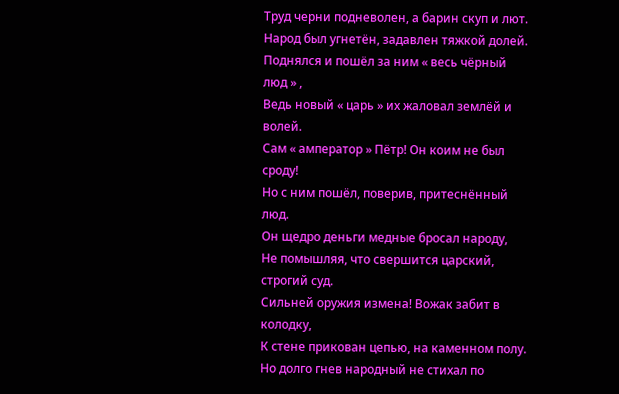Труд черни подневолен, а барин скуп и лют.
Народ был угнетён, задавлен тяжкой долей.
Поднялся и пошёл за ним « весь чёрный люд » ,
Ведь новый « царь » их жаловал землёй и волей.
Сам « амператор » Пётр! Он коим не был сроду!
Но с ним пошёл, поверив, притеснённый люд.
Он щедро деньги медные бросал народу,
Не помышляя, что свершится царский, строгий суд.
Сильней оружия измена! Вожак забит в колодку,
К стене прикован цепью, на каменном полу.
Но долго гнев народный не стихал по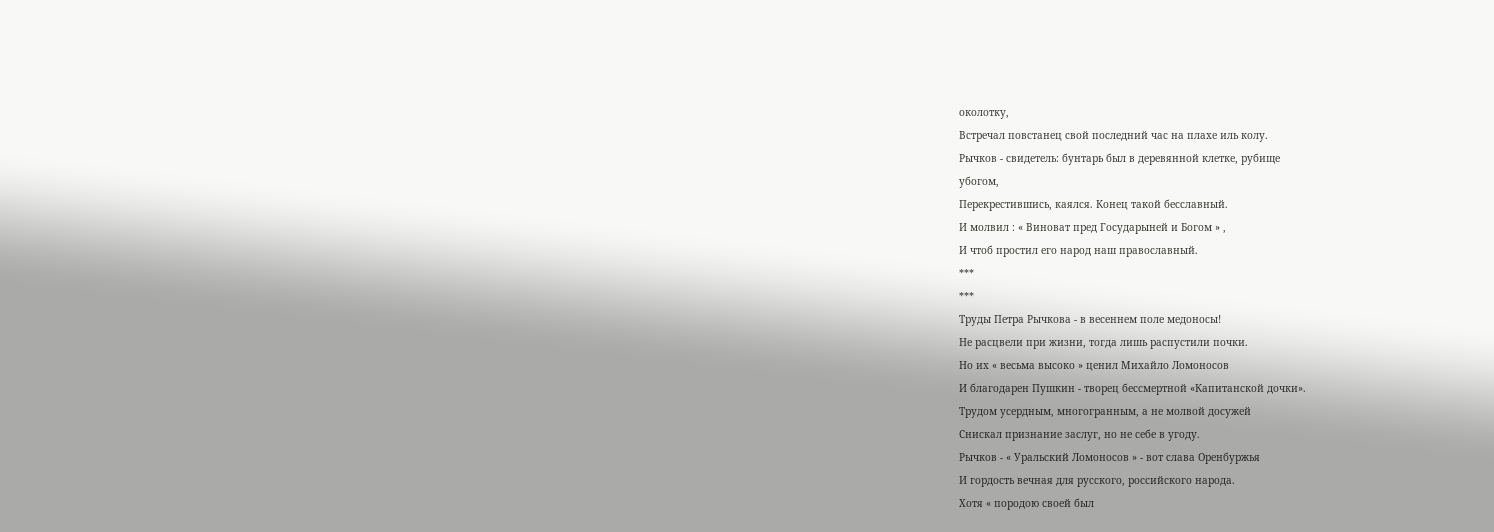околотку,
Встречал повстанец свой последний час на плахе иль колу.
Рычков - свидетель: бунтарь был в деревянной клетке, рубище
убогом,
Перекрестившись, каялся. Конец такой бесславный.
И молвил : « Виноват пред Государыней и Богом » ,
И чтоб простил его народ наш православный.
***
***
Труды Петра Рычкова - в весеннем поле медоносы!
Не расцвели при жизни, тогда лишь распустили почки.
Но их « весьма высоко » ценил Михайло Ломоносов
И благодарен Пушкин - творец бессмертной «Капитанской дочки».
Трудом усердным, многогранным, а не молвой досужей
Снискал признание заслуг, но не себе в угоду.
Рычков - « Уральский Ломоносов » - вот слава Оренбуржья
И гордость вечная для русского, российского народа.
Хотя « породою своей был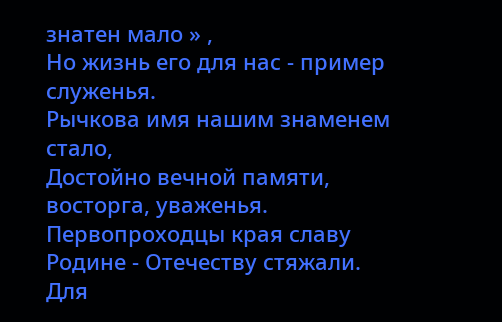знатен мало » ,
Но жизнь его для нас - пример служенья.
Рычкова имя нашим знаменем стало,
Достойно вечной памяти, восторга, уваженья.
Первопроходцы края славу Родине - Отечеству стяжали.
Для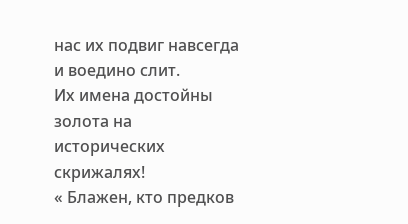нас их подвиг навсегда и воедино слит.
Их имена достойны золота на исторических скрижалях!
« Блажен, кто предков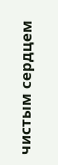чистым сердцем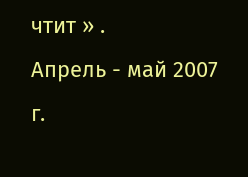чтит » .
Апрель - май 2007 г.